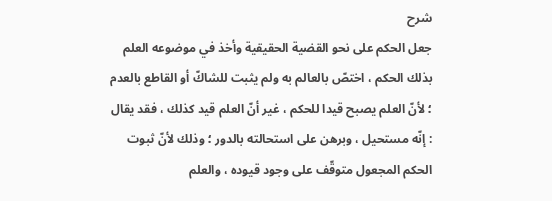شرح
جعل الحكم على نحو القضية الحقيقية وأخذ في موضوعه العلم بذلك الحكم ، اختصّ بالعالم به ولم يثبت للشاكّ أو القاطع بالعدم ؛ لأنّ العلم يصبح قيدا للحكم ، غير أنّ العلم قيد كذلك ، فقد يقال : إنّه مستحيل ، وبرهن على استحالته بالدور ؛ وذلك لأنّ ثبوت الحكم المجعول متوقّف على وجود قيوده ، والعلم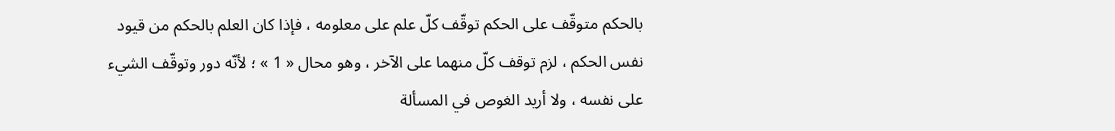بالحكم متوقّف على الحكم توقّف كلّ علم على معلومه ، فإذا كان العلم بالحكم من قيود نفس الحكم ، لزم توقف كلّ منهما على الآخر ، وهو محال « 1 » ؛ لأنّه دور وتوقّف الشيء على نفسه ، ولا أريد الغوص في المسألة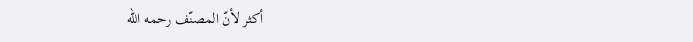أكثر لأنّ المصنّف رحمه اللّه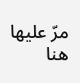مرّ عليها هنا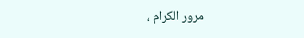مرور الكرام ،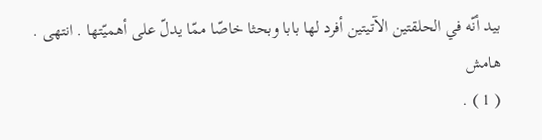بيد أنّه في الحلقتين الآتيتين أفرد لها بابا وبحثا خاصّا ممّا يدلّ على أهميّتها . انتهى .
هامش
( 1 ) .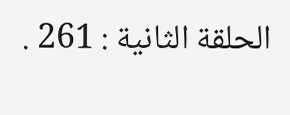الحلقة الثانية : 261 .